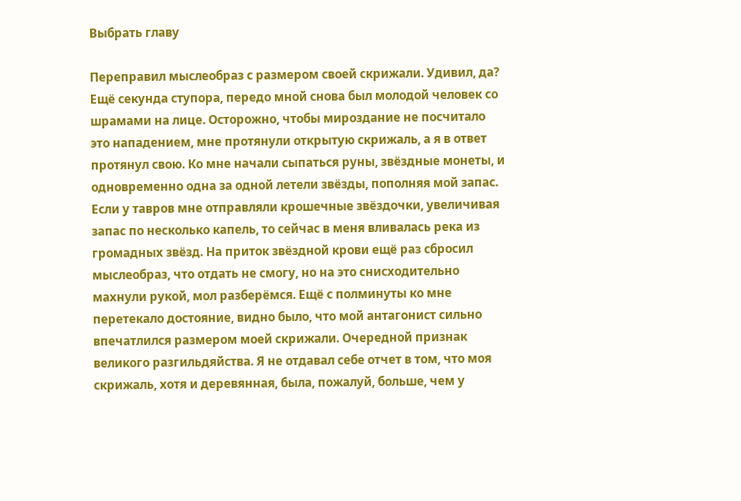Выбрать главу

Переправил мыслеобраз с размером своей скрижали. Удивил, да? Ещё секунда ступора, передо мной снова был молодой человек со шрамами на лице. Осторожно, чтобы мироздание не посчитало это нападением, мне протянули открытую скрижаль, а я в ответ протянул свою. Ко мне начали сыпаться руны, звёздные монеты, и одновременно одна за одной летели звёзды, пополняя мой запас. Если у тавров мне отправляли крошечные звёздочки, увеличивая запас по несколько капель, то сейчас в меня вливалась река из громадных звёзд. На приток звёздной крови ещё раз сбросил мыслеобраз, что отдать не смогу, но на это снисходительно махнули рукой, мол разберёмся. Ещё с полминуты ко мне перетекало достояние, видно было, что мой антагонист сильно впечатлился размером моей скрижали. Очередной признак великого разгильдяйства. Я не отдавал себе отчет в том, что моя скрижаль, хотя и деревянная, была, пожалуй, больше, чем у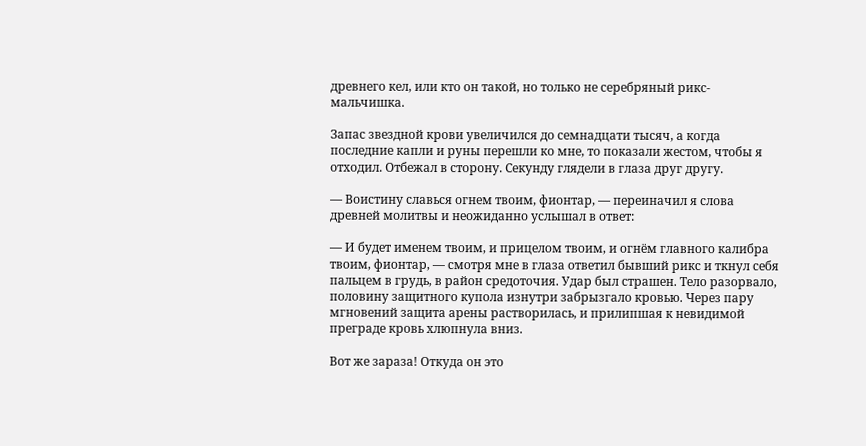древнего кел, или кто он такой, но только не серебряный рикс-мальчишка.

Запас звездной крови увеличился до семнадцати тысяч, а когда последние капли и руны перешли ко мне, то показали жестом, чтобы я отходил. Отбежал в сторону. Секунду глядели в глаза друг другу.

— Воистину славься огнем твоим, фионтар, — переиначил я слова древней молитвы и неожиданно услышал в ответ:

— И будет именем твоим, и прицелом твоим, и огнём главного калибра твоим, фионтар, — смотря мне в глаза ответил бывший рикс и ткнул себя пальцем в грудь, в район средоточия. Удар был страшен. Тело разорвало, половину защитного купола изнутри забрызгало кровью. Через пару мгновений защита арены растворилась, и прилипшая к невидимой преграде кровь хлюпнула вниз.

Вот же зараза! Откуда он это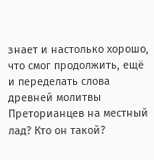знает и настолько хорошо, что смог продолжить, ещё и переделать слова древней молитвы Преторианцев на местный лад? Кто он такой?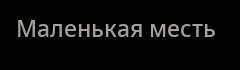Маленькая месть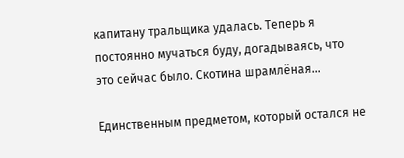капитану тральщика удалась. Теперь я постоянно мучаться буду, догадываясь, что это сейчас было. Скотина шрамлёная…

Единственным предметом, который остался не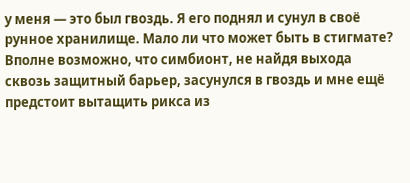у меня — это был гвоздь. Я его поднял и сунул в своё рунное хранилище. Мало ли что может быть в стигмате? Вполне возможно, что симбионт, не найдя выхода сквозь защитный барьер, засунулся в гвоздь и мне ещё предстоит вытащить рикса из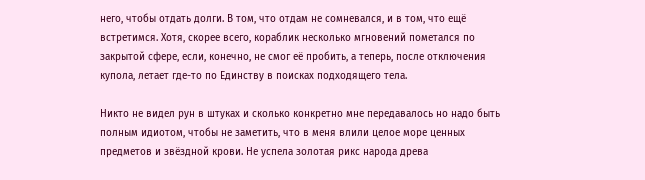него, чтобы отдать долги. В том, что отдам не сомневался, и в том, что ещё встретимся. Хотя, скорее всего, кораблик несколько мгновений пометался по закрытой сфере, если, конечно, не смог её пробить, а теперь, после отключения купола, летает где-то по Единству в поисках подходящего тела.

Никто не видел рун в штуках и сколько конкретно мне передавалось но надо быть полным идиотом, чтобы не заметить, что в меня влили целое море ценных предметов и звёздной крови. Не успела золотая рикс народа древа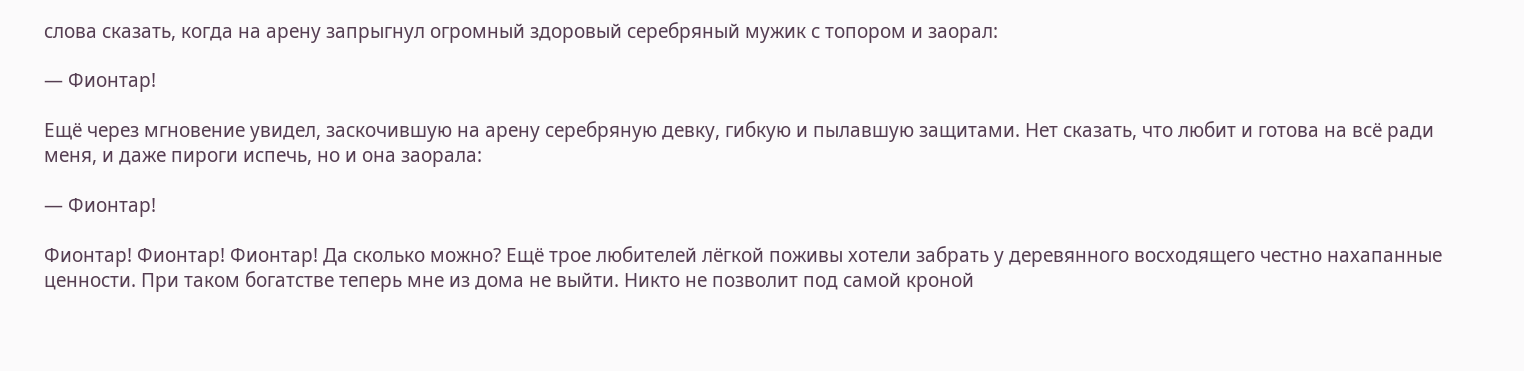слова сказать, когда на арену запрыгнул огромный здоровый серебряный мужик с топором и заорал:

— Фионтар!

Ещё через мгновение увидел, заскочившую на арену серебряную девку, гибкую и пылавшую защитами. Нет сказать, что любит и готова на всё ради меня, и даже пироги испечь, но и она заорала:

— Фионтар!

Фионтар! Фионтар! Фионтар! Да сколько можно? Ещё трое любителей лёгкой поживы хотели забрать у деревянного восходящего честно нахапанные ценности. При таком богатстве теперь мне из дома не выйти. Никто не позволит под самой кроной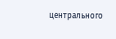центрального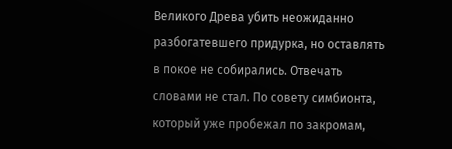Великого Древа убить неожиданно разбогатевшего придурка, но оставлять в покое не собирались. Отвечать словами не стал. По совету симбионта, который уже пробежал по закромам,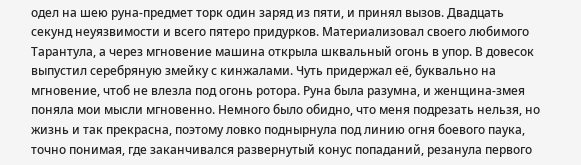одел на шею руна-предмет торк один заряд из пяти, и принял вызов. Двадцать секунд неуязвимости и всего пятеро придурков. Материализовал своего любимого Тарантула, а через мгновение машина открыла шквальный огонь в упор. В довесок выпустил серебряную змейку с кинжалами. Чуть придержал её, буквально на мгновение, чтоб не влезла под огонь ротора. Руна была разумна, и женщина-змея поняла мои мысли мгновенно. Немного было обидно, что меня подрезать нельзя, но жизнь и так прекрасна, поэтому ловко поднырнула под линию огня боевого паука, точно понимая, где заканчивался развернутый конус попаданий, резанула первого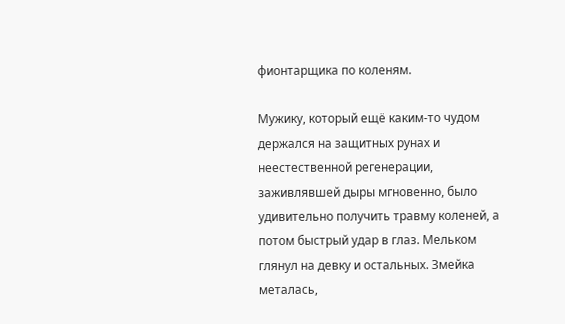фионтарщика по коленям.

Мужику, который ещё каким-то чудом держался на защитных рунах и неестественной регенерации, заживлявшей дыры мгновенно, было удивительно получить травму коленей, а потом быстрый удар в глаз. Мельком глянул на девку и остальных. Змейка металась,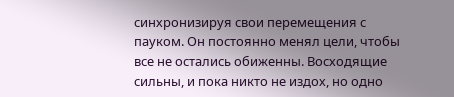синхронизируя свои перемещения с пауком. Он постоянно менял цели, чтобы все не остались обиженны. Восходящие сильны, и пока никто не издох, но одно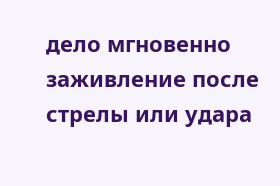дело мгновенно заживление после стрелы или удара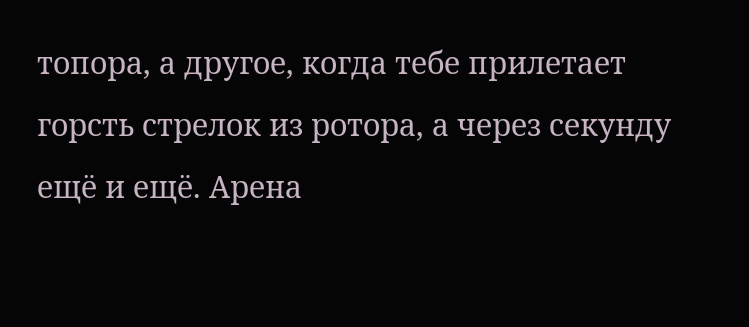топора, а другое, когда тебе прилетает горсть стрелок из ротора, а через секунду ещё и ещё. Арена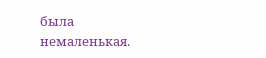была немаленькая.